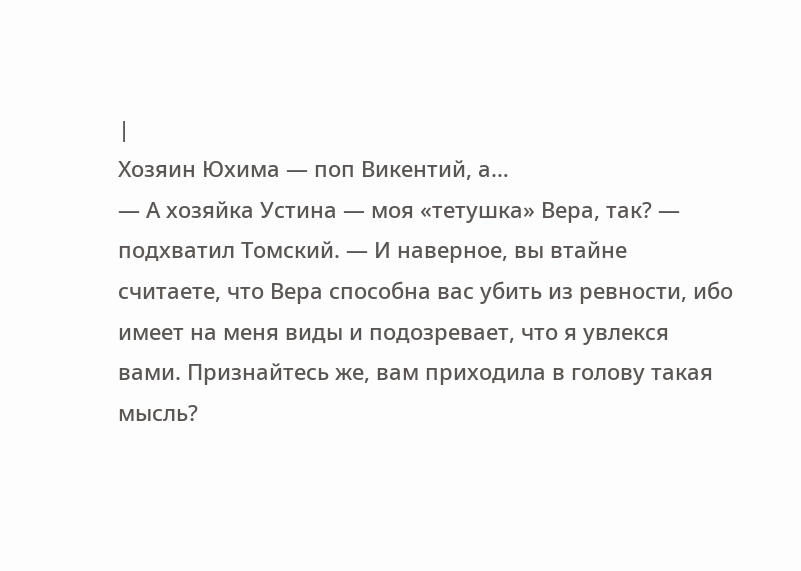|
Хозяин Юхима — поп Викентий, а…
— А хозяйка Устина — моя «тетушка» Вера, так? — подхватил Томский. — И наверное, вы втайне считаете, что Вера способна вас убить из ревности, ибо имеет на меня виды и подозревает, что я увлекся вами. Признайтесь же, вам приходила в голову такая мысль?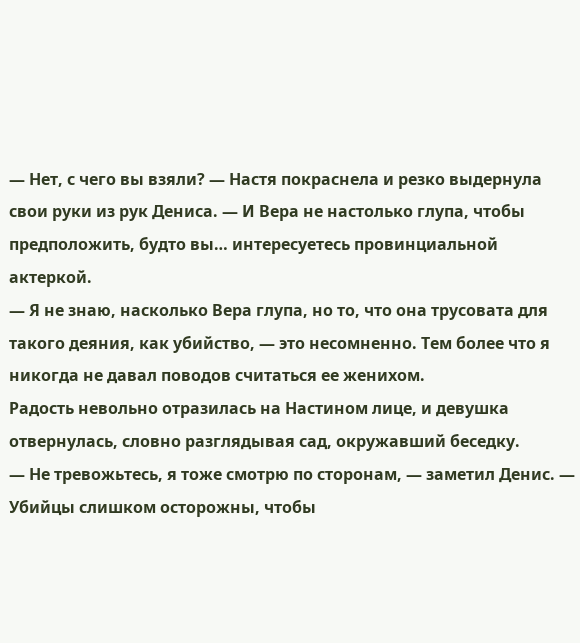— Нет, с чего вы взяли? — Настя покраснела и резко выдернула свои руки из рук Дениса. — И Вера не настолько глупа, чтобы предположить, будто вы… интересуетесь провинциальной актеркой.
— Я не знаю, насколько Вера глупа, но то, что она трусовата для такого деяния, как убийство, — это несомненно. Тем более что я никогда не давал поводов считаться ее женихом.
Радость невольно отразилась на Настином лице, и девушка отвернулась, словно разглядывая сад, окружавший беседку.
— Не тревожьтесь, я тоже смотрю по сторонам, — заметил Денис. — Убийцы слишком осторожны, чтобы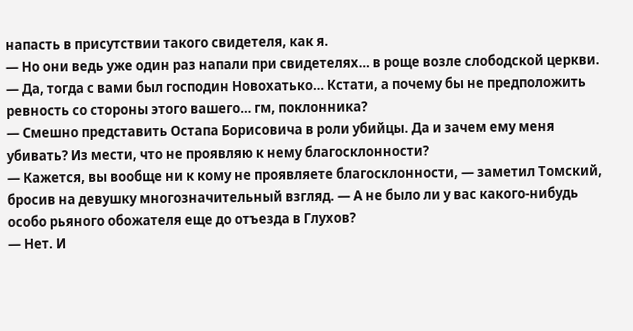напасть в присутствии такого свидетеля, как я.
— Но они ведь уже один раз напали при свидетелях… в роще возле слободской церкви.
— Да, тогда с вами был господин Новохатько… Кстати, а почему бы не предположить ревность со стороны этого вашего… гм, поклонника?
— Смешно представить Остапа Борисовича в роли убийцы. Да и зачем ему меня убивать? Из мести, что не проявляю к нему благосклонности?
— Кажется, вы вообще ни к кому не проявляете благосклонности, — заметил Томский, бросив на девушку многозначительный взгляд. — А не было ли у вас какого-нибудь особо рьяного обожателя еще до отъезда в Глухов?
— Нет. И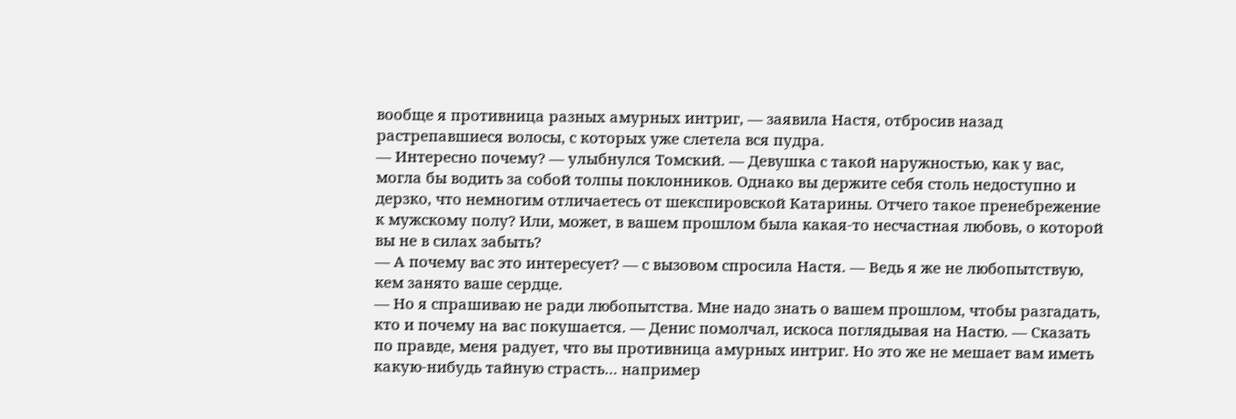вообще я противница разных амурных интриг, — заявила Настя, отбросив назад растрепавшиеся волосы, с которых уже слетела вся пудра.
— Интересно почему? — улыбнулся Томский. — Девушка с такой наружностью, как у вас, могла бы водить за собой толпы поклонников. Однако вы держите себя столь недоступно и дерзко, что немногим отличаетесь от шекспировской Катарины. Отчего такое пренебрежение к мужскому полу? Или, может, в вашем прошлом была какая-то несчастная любовь, о которой вы не в силах забыть?
— А почему вас это интересует? — с вызовом спросила Настя. — Ведь я же не любопытствую, кем занято ваше сердце.
— Но я спрашиваю не ради любопытства. Мне надо знать о вашем прошлом, чтобы разгадать, кто и почему на вас покушается. — Денис помолчал, искоса поглядывая на Настю. — Сказать по правде, меня радует, что вы противница амурных интриг. Но это же не мешает вам иметь какую-нибудь тайную страсть… например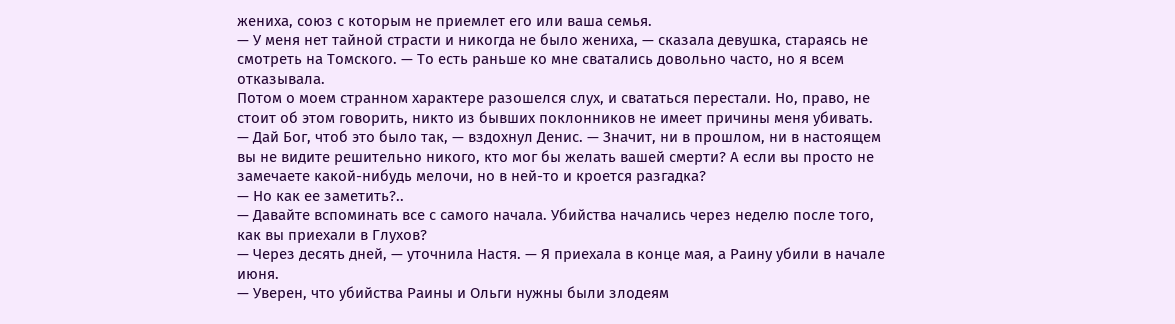жениха, союз с которым не приемлет его или ваша семья.
— У меня нет тайной страсти и никогда не было жениха, — сказала девушка, стараясь не смотреть на Томского. — То есть раньше ко мне сватались довольно часто, но я всем отказывала.
Потом о моем странном характере разошелся слух, и свататься перестали. Но, право, не стоит об этом говорить, никто из бывших поклонников не имеет причины меня убивать.
— Дай Бог, чтоб это было так, — вздохнул Денис. — Значит, ни в прошлом, ни в настоящем вы не видите решительно никого, кто мог бы желать вашей смерти? А если вы просто не замечаете какой-нибудь мелочи, но в ней-то и кроется разгадка?
— Но как ее заметить?..
— Давайте вспоминать все с самого начала. Убийства начались через неделю после того, как вы приехали в Глухов?
— Через десять дней, — уточнила Настя. — Я приехала в конце мая, а Раину убили в начале июня.
— Уверен, что убийства Раины и Ольги нужны были злодеям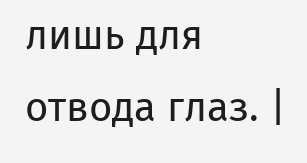лишь для отвода глаз. |